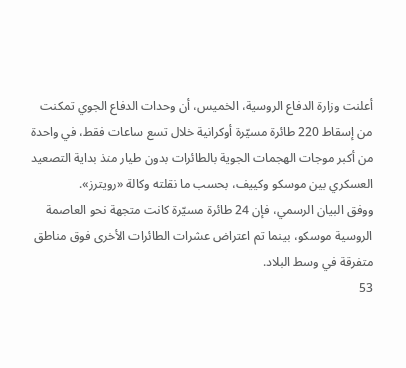أعلنت وزارة الدفاع الروسية، الخميس، أن وحدات الدفاع الجوي تمكنت من إسقاط 220 طائرة مسيّرة أوكرانية خلال تسع ساعات فقط، في واحدة من أكبر موجات الهجمات الجوية بالطائرات بدون طيار منذ بداية التصعيد العسكري بين موسكو وكييف، بحسب ما نقلته وكالة «رويترز».
ووفق البيان الرسمي، فإن 24 طائرة مسيّرة كانت متجهة نحو العاصمة الروسية موسكو، بينما تم اعتراض عشرات الطائرات الأخرى فوق مناطق متفرقة في وسط البلاد.
53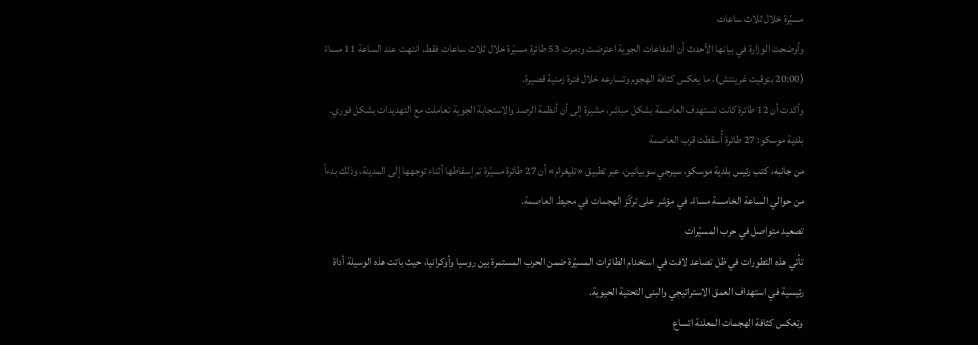مسيّرة خلال ثلاث ساعات
وأوضحت الوزارة في بيانها الأحدث أن الدفاعات الجوية اعترضت ودمرت 53 طائرة مسيّرة خلال ثلاث ساعات فقط، انتهت عند الساعة 11 مساءً (20:00 بتوقيت غرينتش)، ما يعكس كثافة الهجوم وتسارعه خلال فترة زمنية قصيرة.
وأكدت أن 12 طائرة كانت تستهدف العاصمة بشكل مباشر، مشيرة إلى أن أنظمة الرصد والاستجابة الجوية تعاملت مع التهديدات بشكل فوري.
بلدية موسكو: 27 طائرة أُسقطت قرب العاصمة
من جانبه، كتب رئيس بلدية موسكو، سيرجي سوبيانين، عبر تطبيق «تليغرام» أن 27 طائرة مسيّرة تم إسقاطها أثناء توجهها إلى المدينة، وذلك بدءاً من حوالي الساعة الخامسة مساءً، في مؤشر على تركّز الهجمات في محيط العاصمة.
تصعيد متواصل في حرب المسيّرات
تأتي هذه التطورات في ظل تصاعد لافت في استخدام الطائرات المسيّرة ضمن الحرب المستمرة بين روسيا وأوكرانيا، حيث باتت هذه الوسيلة أداة رئيسية في استهداف العمق الاستراتيجي والبنى التحتية الحيوية.
وتعكس كثافة الهجمات المعلنة اتساع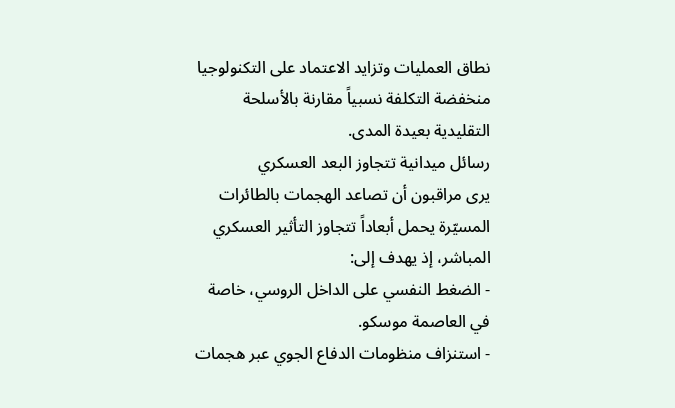نطاق العمليات وتزايد الاعتماد على التكنولوجيا منخفضة التكلفة نسبياً مقارنة بالأسلحة التقليدية بعيدة المدى.
رسائل ميدانية تتجاوز البعد العسكري
يرى مراقبون أن تصاعد الهجمات بالطائرات المسيّرة يحمل أبعاداً تتجاوز التأثير العسكري المباشر، إذ يهدف إلى:
- الضغط النفسي على الداخل الروسي، خاصة في العاصمة موسكو.
- استنزاف منظومات الدفاع الجوي عبر هجمات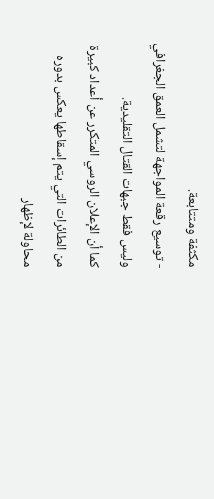مكثفة ومتتابعة.
- توسيع رقعة المواجهة لتشمل العمق الجغرافي وليس فقط جبهات القتال التقليدية.
كما أن الإعلان الروسي المتكرر عن أعداد كبيرة من الطائرات التي يتم إسقاطها يعكس بدوره محاولة لإظهار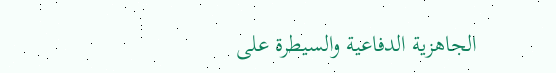الجاهزية الدفاعية والسيطرة على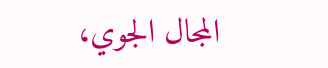المجال الجوي،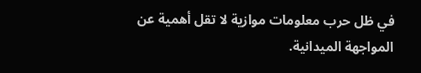في ظل حرب معلومات موازية لا تقل أهمية عن المواجهة الميدانية.